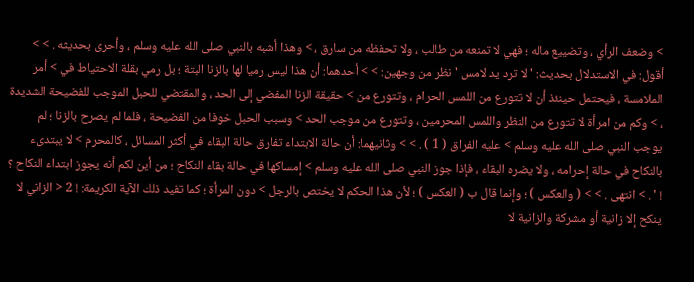> وضعف الرأي ، وتضييع ماله ؛ فهي لا تمنعه من طالب ، ولا تحفظه من سارق ، > وهذا أشبه بالنبي صلى الله عليه وسلم ، وأحرى بحديثه . > > أقول: في الاستدلال بحديث: ' لا ترد يد لامس ' نظر من وجهين: > > أحدهما: أن هذا ليس رميا لها بالزنا البتة ؛ بل رمي بقلة الاحتياط في > أمر الملامسة ، فيحتمل حينئذ أن لا تتورع من اللمس الحرام ، وتتورع من > حقيقة الزنا المفضي إلى الحد ، والمقتضي للحبل الموجب للفضيحة الشديدة ، > وكم من امرأة لا تتورع من النظر واللمس المحرمين ، وتتورع من موجب الحد > وسبب الحبل خوفا من الفضيحة ، فلما لم يصرح بالزنا ؛ لم يوجب النبي صلى الله عليه وسلم > عليه الفراق ( 1 ) . > > وثانيهما: أن حالة الابتداء تفارق حالة البقاء في أكثر المسائل ، كالمحرم > لا يبتدىء بالنكاح في حالة إحرامه ، ولا يضره البقاء ، فإذا جوز النبي صلى الله عليه وسلم > إمساكها في حالة بقاء النكاح ؛ من أين لكم أنه يجوز ابتداء النكاح ؟ ! ' . > انتهى . > > ( والعكس ) ؛ وإنما قال ب ( العكس ) ؛ لأن هذا الحكم لا يختص بالرجل > دون المرأة ؛ كما تفيد ذلك الآية الكريمة: ! 2 < الزاني لا ينكح إلا زانية أو مشركة والزانية لا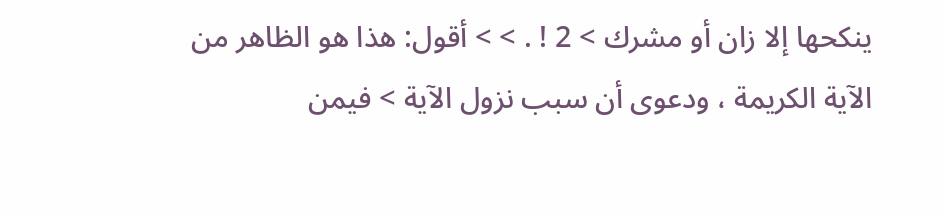ينكحها إلا زان أو مشرك > 2 ! . > > أقول: هذا هو الظاهر من الآية الكريمة ، ودعوى أن سبب نزول الآية > فيمن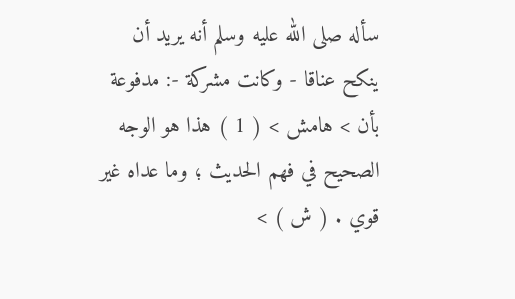سأله صلى الله عليه وسلم أنه يريد أن ينكح عناقا - وكانت مشركة -: مدفوعة بأن > هامش > ( 1 ) هذا هو الوجه الصحيح في فهم الحديث ؛ وما عداه غير قوي . ( ش ) >